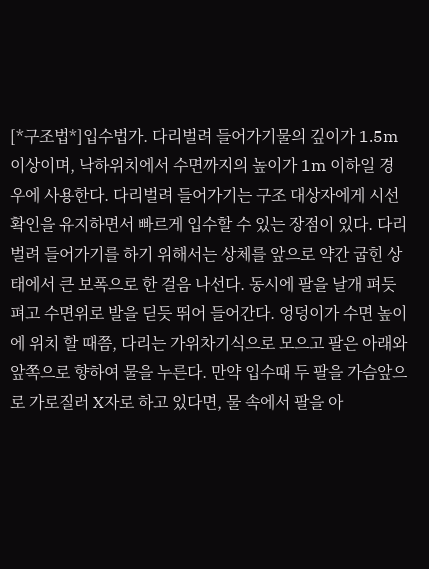[*구조법*]입수법가. 다리벌려 들어가기물의 깊이가 1.5m 이상이며, 낙하위치에서 수면까지의 높이가 1m 이하일 경우에 사용한다. 다리벌려 들어가기는 구조 대상자에게 시선확인을 유지하면서 빠르게 입수할 수 있는 장점이 있다. 다리 벌려 들어가기를 하기 위해서는 상체를 앞으로 약간 굽힌 상태에서 큰 보폭으로 한 걸음 나선다. 동시에 팔을 날개 펴듯 펴고 수면위로 발을 딛듯 뛰어 들어간다. 엉덩이가 수면 높이에 위치 할 때쯤, 다리는 가위차기식으로 모으고 팔은 아래와 앞쪽으로 향하여 물을 누른다. 만약 입수때 두 팔을 가슴앞으로 가로질러 X자로 하고 있다면, 물 속에서 팔을 아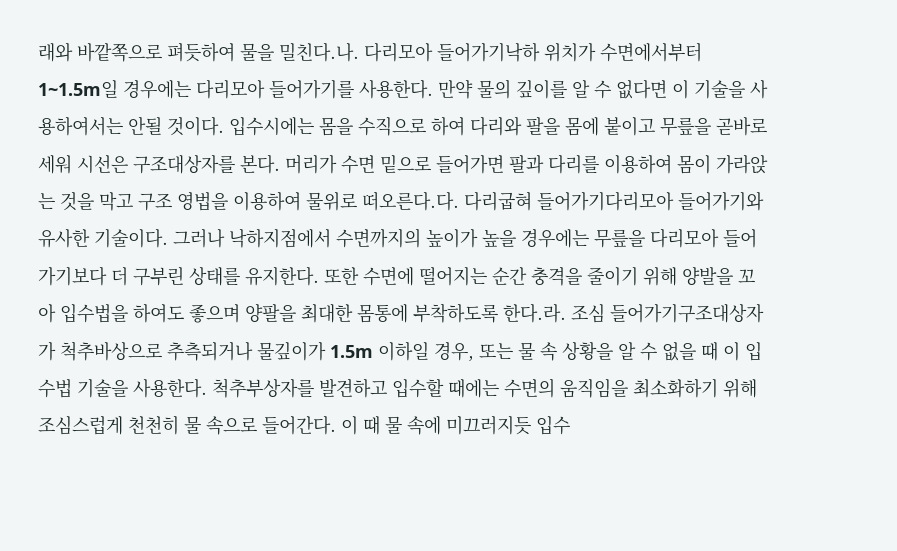래와 바깥쪽으로 펴듯하여 물을 밀친다.나. 다리모아 들어가기낙하 위치가 수면에서부터 1~1.5m일 경우에는 다리모아 들어가기를 사용한다. 만약 물의 깊이를 알 수 없다면 이 기술을 사용하여서는 안될 것이다. 입수시에는 몸을 수직으로 하여 다리와 팔을 몸에 붙이고 무릎을 곧바로 세워 시선은 구조대상자를 본다. 머리가 수면 밑으로 들어가면 팔과 다리를 이용하여 몸이 가라앉는 것을 막고 구조 영법을 이용하여 물위로 떠오른다.다. 다리굽혀 들어가기다리모아 들어가기와 유사한 기술이다. 그러나 낙하지점에서 수면까지의 높이가 높을 경우에는 무릎을 다리모아 들어가기보다 더 구부린 상태를 유지한다. 또한 수면에 떨어지는 순간 충격을 줄이기 위해 양발을 꼬아 입수법을 하여도 좋으며 양팔을 최대한 몸통에 부착하도록 한다.라. 조심 들어가기구조대상자가 척추바상으로 추측되거나 물깊이가 1.5m 이하일 경우, 또는 물 속 상황을 알 수 없을 때 이 입수법 기술을 사용한다. 척추부상자를 발견하고 입수할 때에는 수면의 움직임을 최소화하기 위해 조심스럽게 천천히 물 속으로 들어간다. 이 때 물 속에 미끄러지듯 입수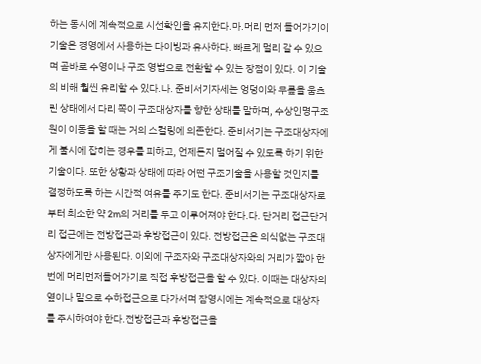하는 동시에 계속적으로 시선확인을 유지한다.마.머리 먼저 들어가기이 기술은 경영에서 사용하는 다이빙과 유사하다. 빠르게 멀리 갈 수 있으며 곧바로 수영이나 구조 영법으로 전환할 수 있는 장점이 있다. 이 기술의 비해 훨씬 유리할 수 있다.나. 준비서기자세는 엉덩이와 무릎을 움츠린 상태에서 다리 쪽이 구조대상자를 향한 상태를 말하며, 수상인명구조원이 이동을 할 때는 거의 스컬링에 의존한다. 준비서기는 구조대상자에게 불시에 잡히는 경우를 피하고, 언제든지 멀어질 수 있도록 하기 위한 기술이다. 또한 상황과 상태에 따라 어떤 구조기술을 사용할 것인지를 결정하도록 하는 시간적 여유를 주기도 한다. 준비서기는 구조대상자로부터 최소한 약 2m의 거리를 두고 이루어져야 한다.다. 단거리 접근단거리 접근에는 전방접근과 후방접근이 있다. 전방접근은 의식없는 구조대상자에게만 사용된다. 이외에 구조자와 구조대상자와의 거리가 짧아 한번에 머리먼저들어가기로 직접 후방접근을 할 수 있다. 이때는 대상자의 옆이나 밑으로 수하접근으로 다가서며 잠영시에는 계속적으로 대상자를 주시하여야 한다.전방접근과 후방접근을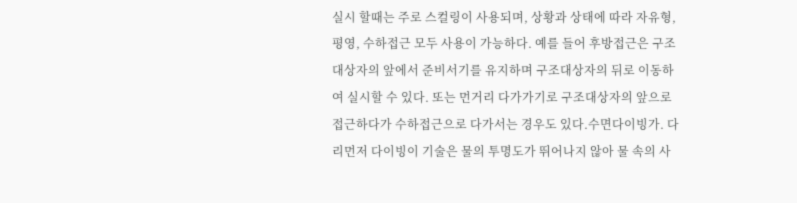실시 할때는 주로 스컬링이 사용되며, 상황과 상태에 따라 자유형, 평영, 수하접근 모두 사용이 가능하다. 예를 들어 후방접근은 구조대상자의 앞에서 준비서기를 유지하며 구조대상자의 뒤로 이동하여 실시할 수 있다. 또는 먼거리 다가가기로 구조대상자의 앞으로 접근하다가 수하접근으로 다가서는 경우도 있다.수면다이빙가. 다리먼저 다이빙이 기술은 물의 투명도가 뛰어나지 않아 물 속의 사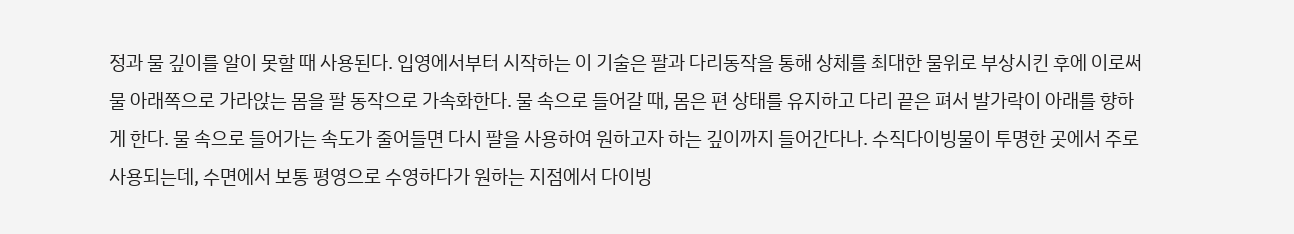정과 물 깊이를 알이 못할 때 사용된다. 입영에서부터 시작하는 이 기술은 팔과 다리동작을 통해 상체를 최대한 물위로 부상시킨 후에 이로써 물 아래쪽으로 가라앉는 몸을 팔 동작으로 가속화한다. 물 속으로 들어갈 때, 몸은 편 상태를 유지하고 다리 끝은 펴서 발가락이 아래를 향하게 한다. 물 속으로 들어가는 속도가 줄어들면 다시 팔을 사용하여 원하고자 하는 깊이까지 들어간다나. 수직다이빙물이 투명한 곳에서 주로 사용되는데, 수면에서 보통 평영으로 수영하다가 원하는 지점에서 다이빙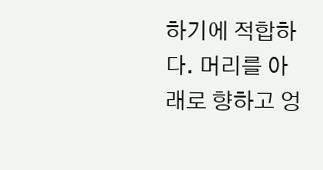하기에 적합하다. 머리를 아래로 향하고 엉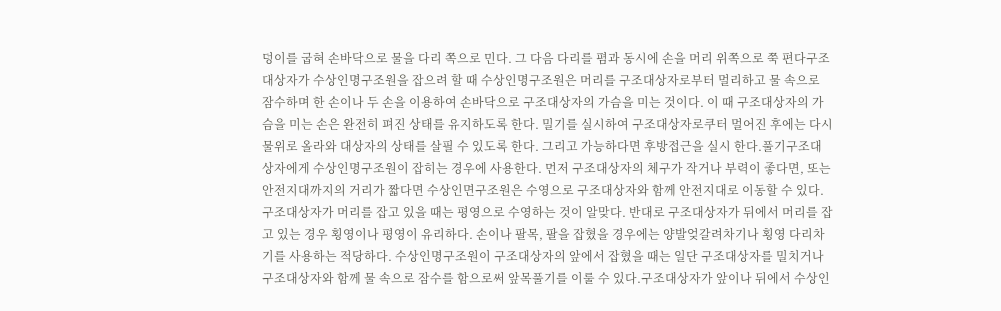덩이를 굽혀 손바닥으로 물을 다리 쪽으로 민다. 그 다음 다리를 폄과 동시에 손을 머리 위쪽으로 쭉 편다구조대상자가 수상인명구조원을 잡으려 할 때 수상인명구조원은 머리를 구조대상자로부터 멀리하고 물 속으로 잠수하며 한 손이나 두 손을 이용하여 손바닥으로 구조대상자의 가슴을 미는 것이다. 이 때 구조대상자의 가슴을 미는 손은 완전히 펴진 상태를 유지하도록 한다. 밀기를 실시하여 구조대상자로쿠터 멀어진 후에는 다시 물위로 올라와 대상자의 상태를 살필 수 있도록 한다. 그리고 가능하다면 후방접근을 실시 한다.풀기구조대상자에게 수상인명구조원이 잡히는 경우에 사용한다. 먼저 구조대상자의 체구가 작거나 부력이 좋다면, 또는 안전지대까지의 거리가 짧다면 수상인면구조원은 수영으로 구조대상자와 함께 안전지대로 이동할 수 있다. 구조대상자가 머리를 잡고 있을 때는 평영으로 수영하는 것이 알맞다. 반대로 구조대상자가 뒤에서 머리를 잡고 있는 경우 횡영이나 평영이 유리하다. 손이나 팔목, 팔을 잡혔을 경우에는 양발엊갈려차기나 횡영 다리차기를 사용하는 적당하다. 수상인명구조원이 구조대상자의 앞에서 잡혔을 때는 일단 구조대상자를 밀치거나 구조대상자와 함께 물 속으로 잠수를 함으로써 앞목풀기를 이룰 수 있다.구조대상자가 앞이나 뒤에서 수상인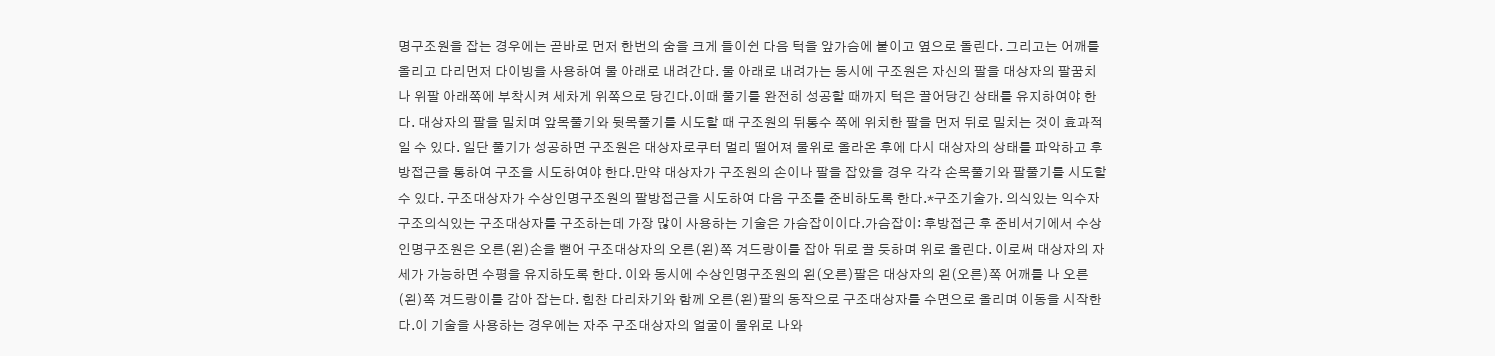명구조원을 잡는 경우에는 곧바로 먼저 한번의 숨을 크게 들이쉰 다음 턱을 앞가슴에 붙이고 옆으로 돌린다. 그리고는 어깨를 올리고 다리먼저 다이빙을 사용하여 물 아래로 내려간다. 물 아래로 내려가는 동시에 구조원은 자신의 팔을 대상자의 팔꿈치나 위팔 아래쪽에 부착시켜 세차게 위쪽으로 당긴다.이때 풀기를 완전히 성공할 때까지 턱은 끌어당긴 상태를 유지하여야 한다. 대상자의 팔을 밀치며 앞목풀기와 뒷목풀기를 시도할 때 구조원의 뒤통수 쪽에 위치한 팔을 먼저 뒤로 밀치는 것이 효과적일 수 있다. 일단 풀기가 성공하면 구조원은 대상자로쿠터 멀리 떨어져 물위로 올라온 후에 다시 대상자의 상태를 파악하고 후방접근을 통하여 구조을 시도하여야 한다.만약 대상자가 구조원의 손이나 팔을 잡았을 경우 각각 손목풀기와 팔풀기를 시도할 수 있다. 구조대상자가 수상인명구조원의 팔방접근을 시도하여 다음 구조를 준비하도록 한다.*구조기술가. 의식있는 익수자 구조의식있는 구조대상자를 구조하는데 가장 많이 사용하는 기술은 가슴잡이이다.가슴잡이: 후방접근 후 준비서기에서 수상인명구조원은 오른(왼)손을 뻗어 구조대상자의 오른(왼)쪽 겨드랑이를 잡아 뒤로 끌 듯하며 위로 올린다. 이로써 대상자의 자세가 가능하면 수평을 유지하도록 한다. 이와 동시에 수상인명구조원의 왼(오른)팔은 대상자의 왼(오른)쪽 어깨를 나 오른(왼)쪽 겨드랑이를 감아 잡는다. 힘찬 다리차기와 함께 오른(왼)팔의 동작으로 구조대상자를 수면으로 올리며 이동을 시작한다.이 기술을 사용하는 경우에는 자주 구조대상자의 얼굴이 물위로 나와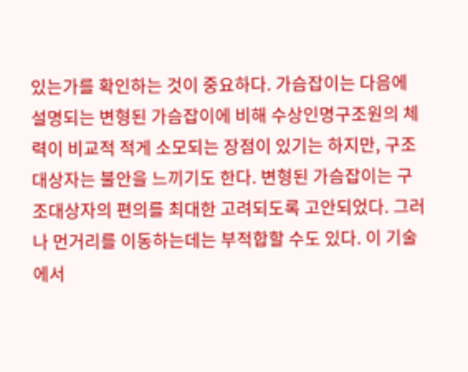있는가를 확인하는 것이 중요하다. 가슴잡이는 다음에 설명되는 변형된 가슴잡이에 비해 수상인명구조원의 체력이 비교적 적게 소모되는 장점이 있기는 하지만, 구조대상자는 불안을 느끼기도 한다. 변형된 가슴잡이는 구조대상자의 편의를 최대한 고려되도록 고안되었다. 그러나 먼거리를 이동하는데는 부적합할 수도 있다. 이 기술에서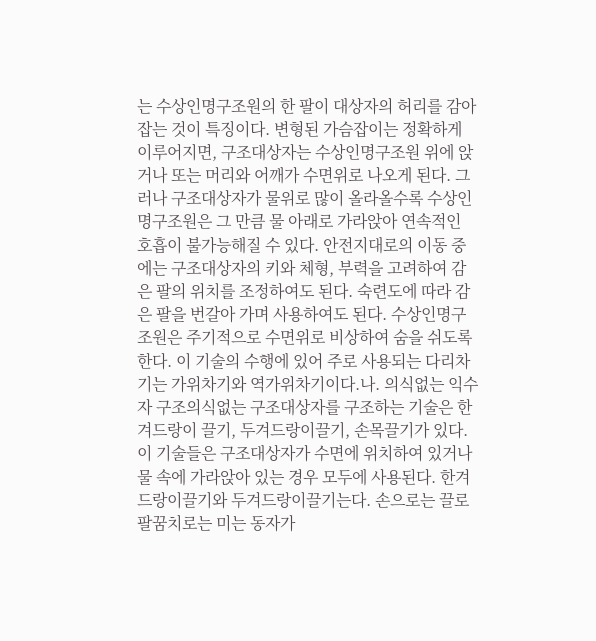는 수상인명구조원의 한 팔이 대상자의 허리를 감아 잡는 것이 특징이다. 변형된 가슴잡이는 정확하게 이루어지면, 구조대상자는 수상인명구조원 위에 앉거나 또는 머리와 어깨가 수면위로 나오게 된다. 그러나 구조대상자가 물위로 많이 올라올수록 수상인명구조원은 그 만큼 물 아래로 가라앉아 연속적인 호흡이 불가능해질 수 있다. 안전지대로의 이동 중에는 구조대상자의 키와 체형, 부력을 고려하여 감은 팔의 위치를 조정하여도 된다. 숙련도에 따라 감은 팔을 번갈아 가며 사용하여도 된다. 수상인명구조원은 주기적으로 수면위로 비상하여 숨을 쉬도록 한다. 이 기술의 수행에 있어 주로 사용되는 다리차기는 가위차기와 역가위차기이다.나. 의식없는 익수자 구조의식없는 구조대상자를 구조하는 기술은 한겨드랑이 끌기, 두겨드랑이끌기, 손목끌기가 있다.이 기술들은 구조대상자가 수면에 위치하여 있거나 물 속에 가라앉아 있는 경우 모두에 사용된다. 한겨드랑이끌기와 두겨드랑이끌기는다. 손으로는 끌로 팔꿈치로는 미는 동자가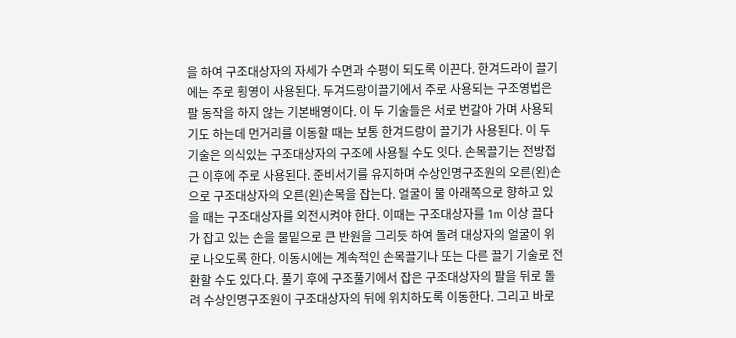을 하여 구조대상자의 자세가 수면과 수평이 되도록 이끈다. 한겨드라이 끌기에는 주로 횡영이 사용된다. 두겨드랑이끌기에서 주로 사용되는 구조영법은 팔 동작을 하지 않는 기본배영이다. 이 두 기술들은 서로 번갈아 가며 사용되기도 하는데 먼거리를 이동할 때는 보통 한겨드랑이 끌기가 사용된다. 이 두 기술은 의식있는 구조대상자의 구조에 사용될 수도 잇다. 손목끌기는 전방접근 이후에 주로 사용된다. 준비서기를 유지하며 수상인명구조원의 오른(왼)손으로 구조대상자의 오른(왼)손목을 잡는다. 얼굴이 물 아래쪽으로 향하고 있을 때는 구조대상자를 외전시켜야 한다. 이때는 구조대상자를 1m 이상 끌다가 잡고 있는 손을 물밑으로 큰 반원을 그리듯 하여 돌려 대상자의 얼굴이 위로 나오도록 한다. 이동시에는 계속적인 손목끌기나 또는 다른 끌기 기술로 전환할 수도 있다.다. 풀기 후에 구조풀기에서 잡은 구조대상자의 팔을 뒤로 돌려 수상인명구조원이 구조대상자의 뒤에 위치하도록 이동한다. 그리고 바로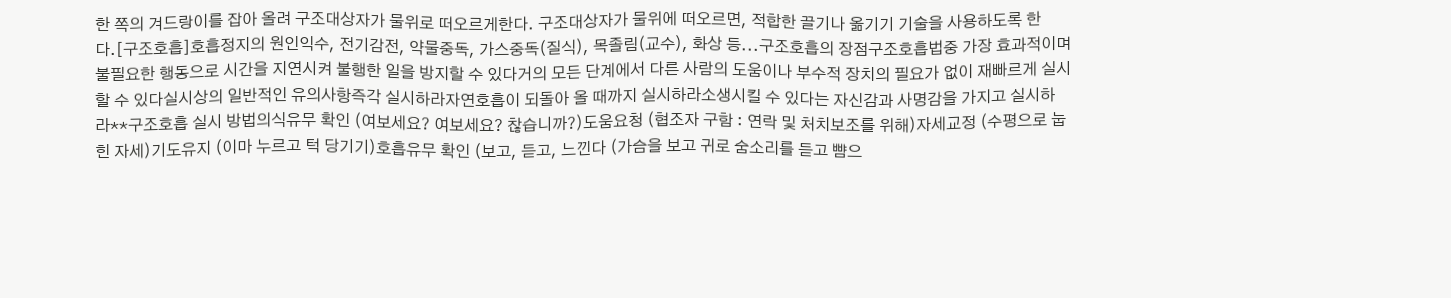한 쪽의 겨드랑이를 잡아 올려 구조대상자가 물위로 떠오르게한다. 구조대상자가 물위에 떠오르면, 적합한 끌기나 옮기기 기술을 사용하도록 한다.[구조호흡]호흡정지의 원인익수, 전기감전, 약물중독, 가스중독(질식), 목졸림(교수), 화상 등...구조호흡의 장점구조호흡법중 가장 효과적이며 불필요한 행동으로 시간을 지연시켜 불행한 일을 방지할 수 있다거의 모든 단계에서 다른 사람의 도움이나 부수적 장치의 필요가 없이 재빠르게 실시할 수 있다실시상의 일반적인 유의사항즉각 실시하라자연호흡이 되돌아 올 때까지 실시하라소생시킬 수 있다는 자신감과 사명감을 가지고 실시하라**구조호흡 실시 방법의식유무 확인 (여보세요? 여보세요? 찮습니까?)도움요청 (협조자 구함 : 연락 및 처치보조를 위해)자세교정 (수평으로 눕힌 자세)기도유지 (이마 누르고 턱 당기기)호흡유무 확인 (보고, 듣고, 느낀다 (가슴을 보고 귀로 숨소리를 듣고 뺨으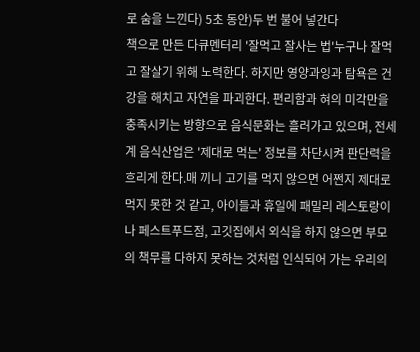로 숨을 느낀다) 5초 동안)두 번 불어 넣간다
책으로 만든 다큐멘터리 '잘먹고 잘사는 법'누구나 잘먹고 잘살기 위해 노력한다. 하지만 영양과잉과 탐욕은 건강을 해치고 자연을 파괴한다. 편리함과 혀의 미각만을 충족시키는 방향으로 음식문화는 흘러가고 있으며, 전세계 음식산업은 '제대로 먹는' 정보를 차단시켜 판단력을 흐리게 한다.매 끼니 고기를 먹지 않으면 어쩐지 제대로 먹지 못한 것 같고, 아이들과 휴일에 패밀리 레스토랑이나 페스트푸드점, 고깃집에서 외식을 하지 않으면 부모의 책무를 다하지 못하는 것처럼 인식되어 가는 우리의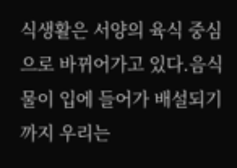식생활은 서양의 육식 중심으로 바뀌어가고 있다.음식물이 입에 들어가 배설되기까지 우리는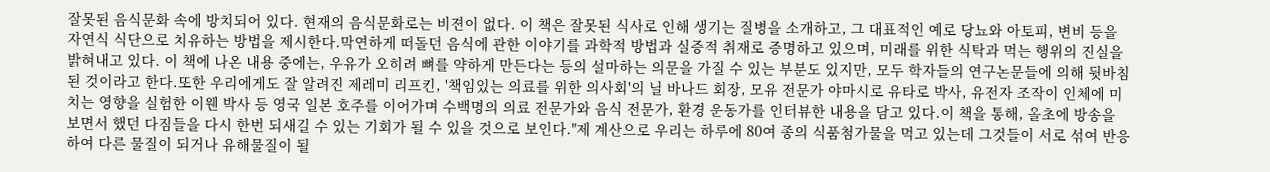잘못된 음식문화 속에 방치되어 있다. 현재의 음식문화로는 비젼이 없다. 이 책은 잘못된 식사로 인해 생기는 질병을 소개하고, 그 대표적인 예로 당뇨와 아토피, 변비 등을 자연식 식단으로 치유하는 방법을 제시한다.막연하게 떠돌던 음식에 관한 이야기를 과학적 방법과 실증적 취재로 증명하고 있으며, 미래를 위한 식탁과 먹는 행위의 진실을 밝혀내고 있다. 이 책에 나온 내용 중에는, 우유가 오히려 뼈를 약하게 만든다는 등의 설마하는 의문을 가질 수 있는 부분도 있지만, 모두 학자들의 연구논문들에 의해 뒷바침된 것이라고 한다.또한 우리에게도 잘 알려진 제레미 리프킨, '책임있는 의료를 위한 의사회'의 닐 바나드 회장, 모유 전문가 야마시로 유타로 박사, 유전자 조작이 인체에 미치는 영향을 실험한 이웬 박사 등 영국 일본 호주를 이어가며 수백명의 의료 전문가와 음식 전문가, 환경 운동가를 인터뷰한 내용을 담고 있다.이 책을 통해, 올초에 방송을 보면서 했던 다짐들을 다시 한번 되새길 수 있는 기회가 될 수 있을 것으로 보인다."제 계산으로 우리는 하루에 80여 종의 식품첨가물을 먹고 있는데 그것들이 서로 섞여 반응하여 다른 물질이 되거나 유해물질이 될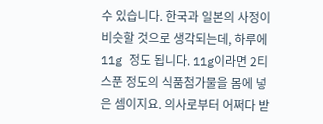수 있습니다. 한국과 일본의 사정이 비슷할 것으로 생각되는데, 하루에 11g 정도 됩니다. 11g이라면 2티스푼 정도의 식품첨가물을 몸에 넣은 셈이지요. 의사로부터 어쩌다 받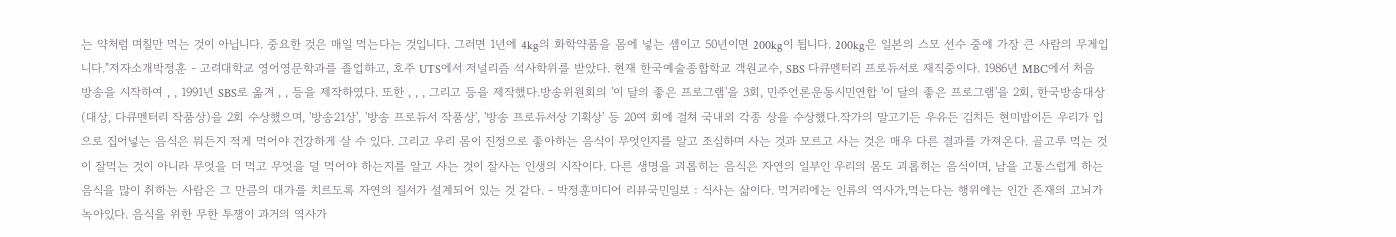는 약처럼 며칠만 먹는 것이 아닙니다. 중요한 것은 매일 먹는다는 것입니다. 그러면 1년에 4kg의 화학약품을 몸에 넣는 셈이고 50년이면 200kg이 됩니다. 200kg은 일본의 스모 선수 중에 가장 큰 사람의 무게입니다."저자소개박정훈 - 고려대학교 영어영문학과를 졸업하고, 호주 UTS에서 저널리즘 석사학위를 받았다. 현재 한국예술종합학교 객원교수, SBS 다큐멘터리 프로듀서로 재직중이다. 1986년 MBC에서 처음 방송을 시작하여 , , 1991년 SBS로 옮겨 , , 등을 제작하였다. 또한 , , , 그리고 등을 제작했다.방송위원회의 '이 달의 좋은 프로그램'을 3회, 민주언론운동시민연합 '이 달의 좋은 프로그램'을 2회, 한국방송대상(대상, 다큐멘터리 작품상)을 2회 수상했으며, '방송21상', '방송 프로듀서 작품상', '방송 프로듀서상 기획상' 등 20여 회에 걸쳐 국내외 각종 상을 수상했다.작가의 말고기든 우유든 김치든 현미밥이든 우리가 입으로 집어넣는 음식은 뭐든지 적게 먹어야 건강하게 살 수 있다. 그리고 우리 몸이 진정으로 좋아하는 음식이 무엇인지를 알고 조심하며 사는 것과 모르고 사는 것은 매우 다른 결과를 가져온다. 골고루 먹는 것이 잘먹는 것이 아니라 무엇을 더 먹고 무엇을 덜 먹어야 하는지를 알고 사는 것이 잘사는 인생의 시작이다. 다른 생명을 괴롭히는 음식은 자연의 일부인 우리의 몸도 괴롭히는 음식이며, 남을 고통스럽게 하는 음식을 많이 취하는 사람은 그 만큼의 대가를 치르도록 자연의 질서가 설계되어 있는 것 같다. - 박정훈미디어 리뷰국민일보 : 식사는 삶이다. 먹거리에는 인류의 역사가,먹는다는 행위에는 인간 존재의 고뇌가 녹아있다. 음식을 위한 무한 투쟁이 과거의 역사가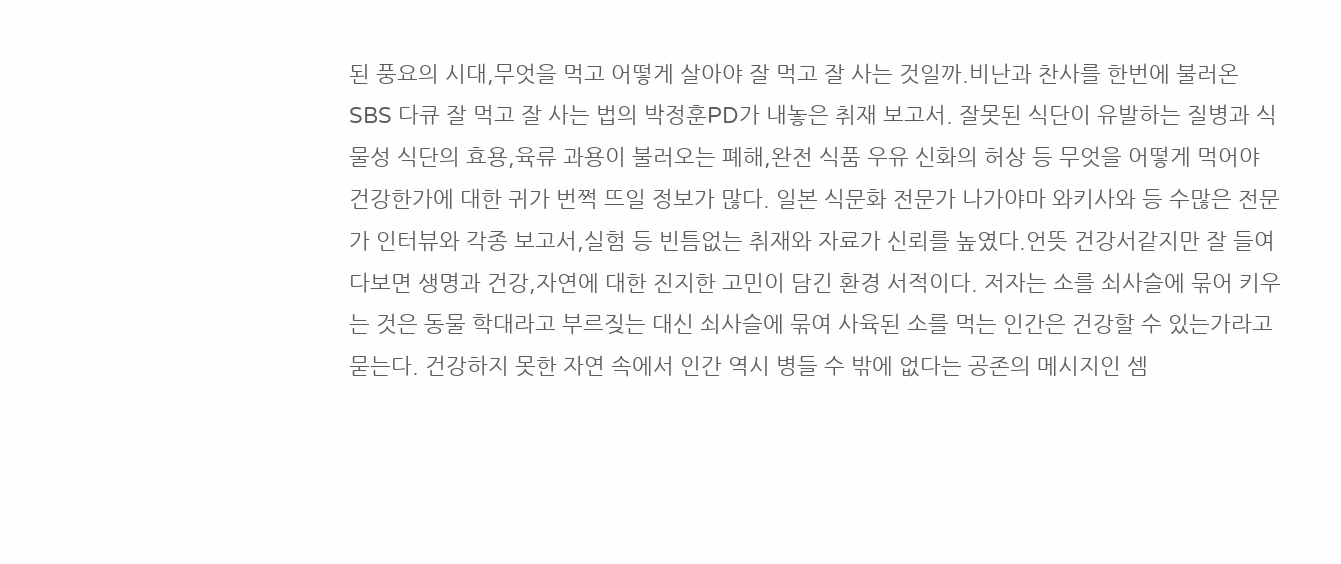된 풍요의 시대,무엇을 먹고 어떻게 살아야 잘 먹고 잘 사는 것일까.비난과 찬사를 한번에 불러온 SBS 다큐 잘 먹고 잘 사는 법의 박정훈PD가 내놓은 취재 보고서. 잘못된 식단이 유발하는 질병과 식물성 식단의 효용,육류 과용이 불러오는 폐해,완전 식품 우유 신화의 허상 등 무엇을 어떻게 먹어야 건강한가에 대한 귀가 번쩍 뜨일 정보가 많다. 일본 식문화 전문가 나가야마 와키사와 등 수많은 전문가 인터뷰와 각종 보고서,실험 등 빈틈없는 취재와 자료가 신뢰를 높였다.언뜻 건강서같지만 잘 들여다보면 생명과 건강,자연에 대한 진지한 고민이 담긴 환경 서적이다. 저자는 소를 쇠사슬에 묶어 키우는 것은 동물 학대라고 부르짖는 대신 쇠사슬에 묶여 사육된 소를 먹는 인간은 건강할 수 있는가라고 묻는다. 건강하지 못한 자연 속에서 인간 역시 병들 수 밖에 없다는 공존의 메시지인 셈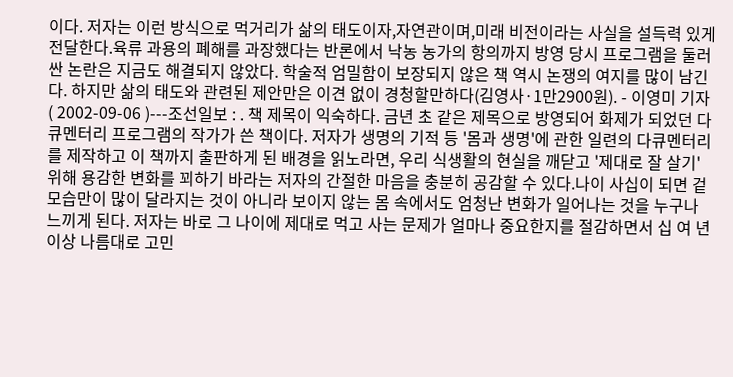이다. 저자는 이런 방식으로 먹거리가 삶의 태도이자,자연관이며,미래 비전이라는 사실을 설득력 있게 전달한다.육류 과용의 폐해를 과장했다는 반론에서 낙농 농가의 항의까지 방영 당시 프로그램을 둘러싼 논란은 지금도 해결되지 않았다. 학술적 엄밀함이 보장되지 않은 책 역시 논쟁의 여지를 많이 남긴다. 하지만 삶의 태도와 관련된 제안만은 이견 없이 경청할만하다(김영사·1만2900원). - 이영미 기자 ( 2002-09-06 )---조선일보 : . 책 제목이 익숙하다. 금년 초 같은 제목으로 방영되어 화제가 되었던 다큐멘터리 프로그램의 작가가 쓴 책이다. 저자가 생명의 기적 등 '몸과 생명'에 관한 일련의 다큐멘터리를 제작하고 이 책까지 출판하게 된 배경을 읽노라면, 우리 식생활의 현실을 깨닫고 '제대로 잘 살기' 위해 용감한 변화를 꾀하기 바라는 저자의 간절한 마음을 충분히 공감할 수 있다.나이 사십이 되면 겉 모습만이 많이 달라지는 것이 아니라 보이지 않는 몸 속에서도 엄청난 변화가 일어나는 것을 누구나 느끼게 된다. 저자는 바로 그 나이에 제대로 먹고 사는 문제가 얼마나 중요한지를 절감하면서 십 여 년 이상 나름대로 고민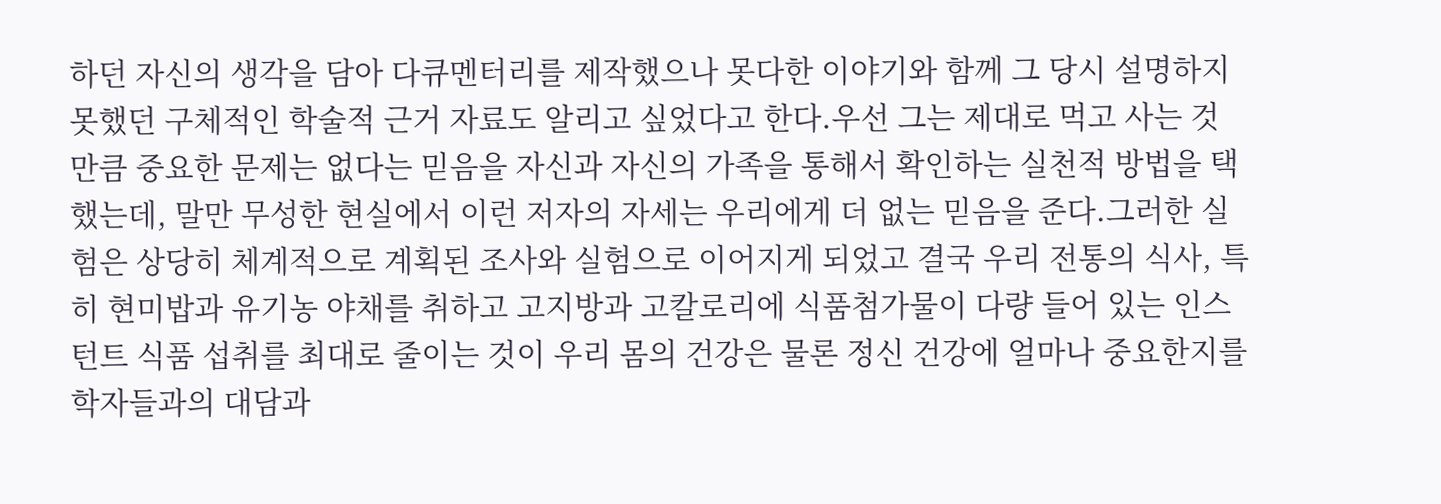하던 자신의 생각을 담아 다큐멘터리를 제작했으나 못다한 이야기와 함께 그 당시 설명하지 못했던 구체적인 학술적 근거 자료도 알리고 싶었다고 한다.우선 그는 제대로 먹고 사는 것 만큼 중요한 문제는 없다는 믿음을 자신과 자신의 가족을 통해서 확인하는 실천적 방법을 택했는데, 말만 무성한 현실에서 이런 저자의 자세는 우리에게 더 없는 믿음을 준다.그러한 실험은 상당히 체계적으로 계획된 조사와 실험으로 이어지게 되었고 결국 우리 전통의 식사, 특히 현미밥과 유기농 야채를 취하고 고지방과 고칼로리에 식품첨가물이 다량 들어 있는 인스턴트 식품 섭취를 최대로 줄이는 것이 우리 몸의 건강은 물론 정신 건강에 얼마나 중요한지를 학자들과의 대담과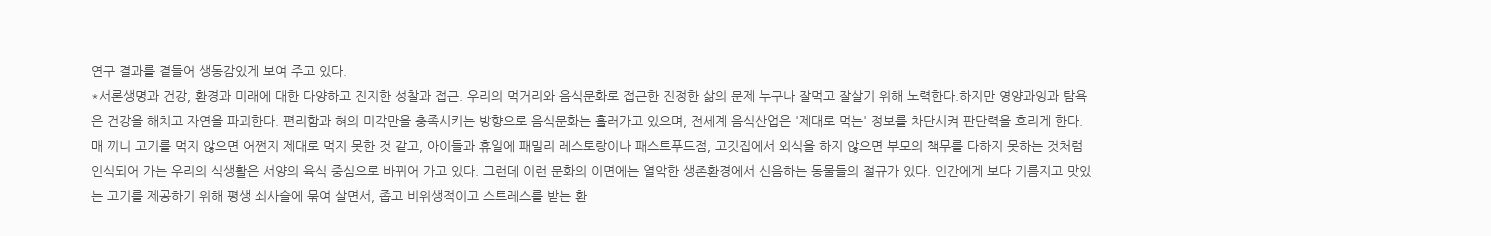연구 결과를 곁들어 생동감있게 보여 주고 있다.
*서론생명과 건강, 환경과 미래에 대한 다양하고 진지한 성찰과 접근. 우리의 먹거리와 음식문화로 접근한 진정한 삶의 문제 누구나 잘먹고 잘살기 위해 노력한다.하지만 영양과잉과 탐욕은 건강을 해치고 자연을 파괴한다. 편리함과 혀의 미각만을 충족시키는 방향으로 음식문화는 흘러가고 있으며, 전세계 음식산업은 '제대로 먹는' 정보를 차단시켜 판단력을 흐리게 한다. 매 끼니 고기를 먹지 않으면 어쩐지 제대로 먹지 못한 것 같고, 아이들과 휴일에 패밀리 레스토랑이나 패스트푸드점, 고깃집에서 외식을 하지 않으면 부모의 책무를 다하지 못하는 것처럼 인식되어 가는 우리의 식생활은 서양의 육식 중심으로 바뀌어 가고 있다. 그런데 이런 문화의 이면에는 열악한 생존환경에서 신음하는 동물들의 절규가 있다. 인간에게 보다 기름지고 맛있는 고기를 제공하기 위해 평생 쇠사슬에 묶여 살면서, 좁고 비위생적이고 스트레스를 받는 환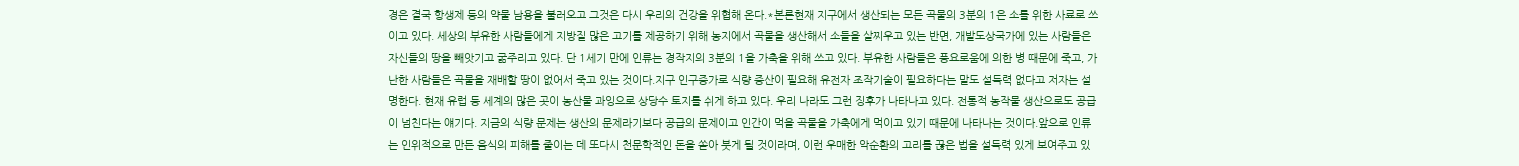경은 결국 항생제 등의 약물 남용을 불러오고 그것은 다시 우리의 건강을 위협해 온다.*본론현재 지구에서 생산되는 모든 곡물의 3분의 1은 소를 위한 사료로 쓰이고 있다. 세상의 부유한 사람들에게 지방질 많은 고기를 제공하기 위해 농지에서 곡물을 생산해서 소들을 살찌우고 있는 반면, 개발도상국가에 있는 사람들은 자신들의 땅을 빼앗기고 굶주리고 있다. 단 1세기 만에 인류는 경작지의 3분의 1을 가축을 위해 쓰고 있다. 부유한 사람들은 풍요로움에 의한 병 때문에 죽고, 가난한 사람들은 곡물을 재배할 땅이 없어서 죽고 있는 것이다.지구 인구증가로 식량 증산이 필요해 유전자 조작기술이 필요하다는 말도 설득력 없다고 저자는 설명한다. 현재 유럽 등 세계의 많은 곳이 농산물 과잉으로 상당수 토지를 쉬게 하고 있다. 우리 나라도 그런 징후가 나타나고 있다. 전통적 농작물 생산으로도 공급이 넘친다는 얘기다. 지금의 식량 문제는 생산의 문제라기보다 공급의 문제이고 인간이 먹을 곡물을 가축에게 먹이고 있기 때문에 나타나는 것이다.앞으로 인류는 인위적으로 만든 음식의 피해를 줄이는 데 또다시 천문학적인 돈을 쏟아 붓게 될 것이라며, 이런 우매한 악순환의 고리를 끊은 법을 설득력 있게 보여주고 있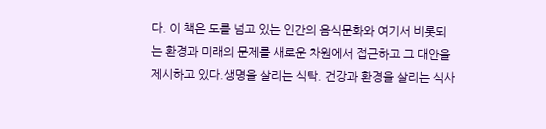다. 이 책은 도를 넘고 있는 인간의 음식문화와 여기서 비롯되는 환경과 미래의 문제를 새로운 차원에서 접근하고 그 대안을 제시하고 있다.생명을 살리는 식탁. 건강과 환경을 살리는 식사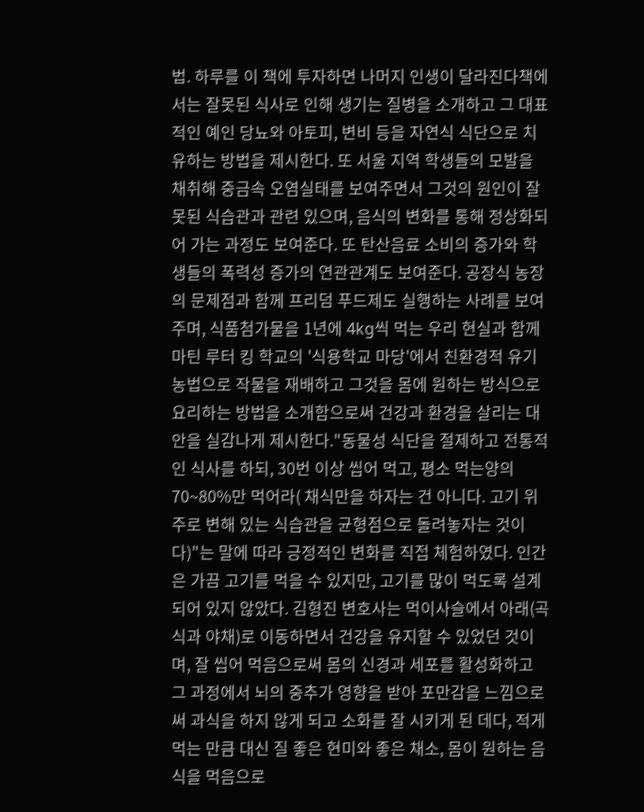법. 하루를 이 책에 투자하면 나머지 인생이 달라진다책에서는 잘못된 식사로 인해 생기는 질병을 소개하고 그 대표적인 예인 당뇨와 아토피, 변비 등을 자연식 식단으로 치유하는 방법을 제시한다. 또 서울 지역 학생들의 모발을 채취해 중금속 오염실태를 보여주면서 그것의 원인이 잘못된 식습관과 관련 있으며, 음식의 변화를 통해 정상화되어 가는 과정도 보여준다. 또 탄산음료 소비의 증가와 학생들의 폭력성 증가의 연관관계도 보여준다. 공장식 농장의 문제점과 함께 프리덤 푸드제도 실행하는 사례를 보여주며, 식품첨가물을 1년에 4kg씩 먹는 우리 현실과 함께 마틴 루터 킹 학교의 '식용학교 마당'에서 친환경적 유기농법으로 작물을 재배하고 그것을 몸에 원하는 방식으로 요리하는 방법을 소개함으로써 건강과 환경을 살리는 대안을 실감나게 제시한다."동물성 식단을 절제하고 전통적인 식사를 하되, 30번 이상 씹어 먹고, 평소 먹는양의 70~80%만 먹어라( 채식만을 하자는 건 아니다. 고기 위주로 변해 있는 식습관을 균형점으로 돌려놓자는 것이다)"는 말에 따라 긍정적인 변화를 직접 체험하였다. 인간은 가끔 고기를 먹을 수 있지만, 고기를 많이 먹도록 설계되어 있지 않았다. 김형진 변호사는 먹이사슬에서 아래(곡식과 야채)로 이동하면서 건강을 유지할 수 있었던 것이며, 잘 씹어 먹음으로써 몸의 신경과 세포를 활성화하고 그 과정에서 뇌의 중추가 영향을 받아 포만감을 느낌으로써 과식을 하지 않게 되고 소화를 잘 시키게 된 데다, 적게 먹는 만큼 대신 질 좋은 현미와 좋은 채소, 몸이 원하는 음식을 먹음으로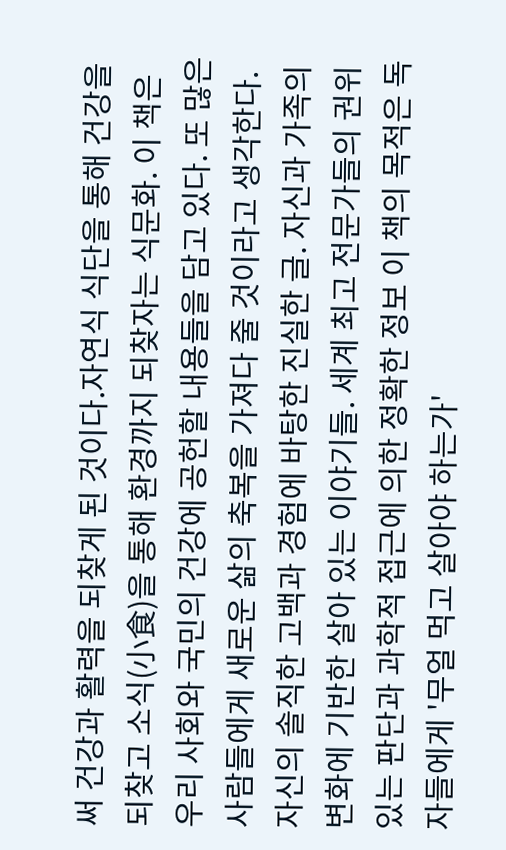써 건강과 활력을 되찾게 된 것이다.자연식 식단을 통해 건강을 되찾고 소식(小食)을 통해 환경까지 되찾자는 식문화. 이 책은 우리 사회와 국민의 건강에 공헌할 내용들을 담고 있다. 또 많은 사람들에게 새로운 삶의 축복을 가져다 줄 것이라고 생각한다. 자신의 솔직한 고백과 경험에 바탕한 진실한 글. 자신과 가족의 변화에 기반한 살아 있는 이야기들. 세계 최고 전문가들의 권위 있는 판단과 과학적 접근에 의한 정확한 정보 이 책의 목적은 독자들에게 '무얼 먹고 살아야 하는가'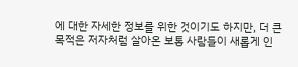에 대한 자세한 정보를 위한 것이기도 하지만, 더 큰 목적은 저자처럼 살아온 보통 사람들이 새롭게 인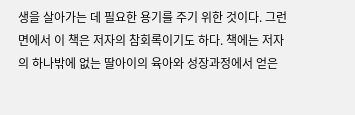생을 살아가는 데 필요한 용기를 주기 위한 것이다. 그런 면에서 이 책은 저자의 참회록이기도 하다. 책에는 저자의 하나밖에 없는 딸아이의 육아와 성장과정에서 얻은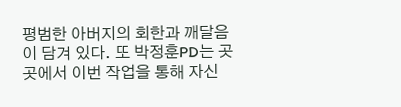평범한 아버지의 회한과 깨달음이 담겨 있다. 또 박정훈PD는 곳곳에서 이번 작업을 통해 자신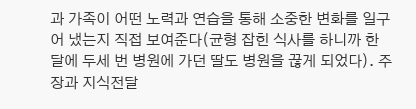과 가족이 어떤 노력과 연습을 통해 소중한 변화를 일구어 냈는지 직접 보여준다(균형 잡힌 식사를 하니까 한 달에 두세 번 병원에 가던 딸도 병원을 끊게 되었다). 주장과 지식전달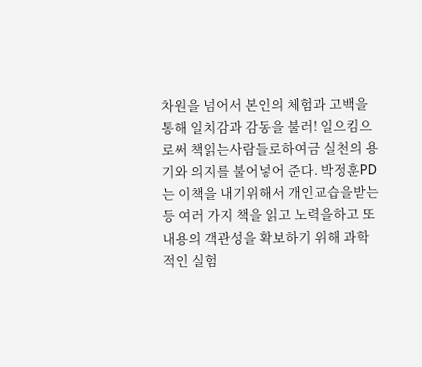차원을 넘어서 본인의 체험과 고백을 통해 일치감과 감동을 불러! 일으킴으로써 책읽는사람들로하여금 실천의 용기와 의지를 불어넣어 준다. 박정훈PD는 이책을 내기위해서 개인교습을받는등 여러 가지 책을 읽고 노력을하고 또 내용의 객관성을 확보하기 위해 과학적인 실험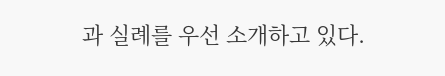과 실례를 우선 소개하고 있다.